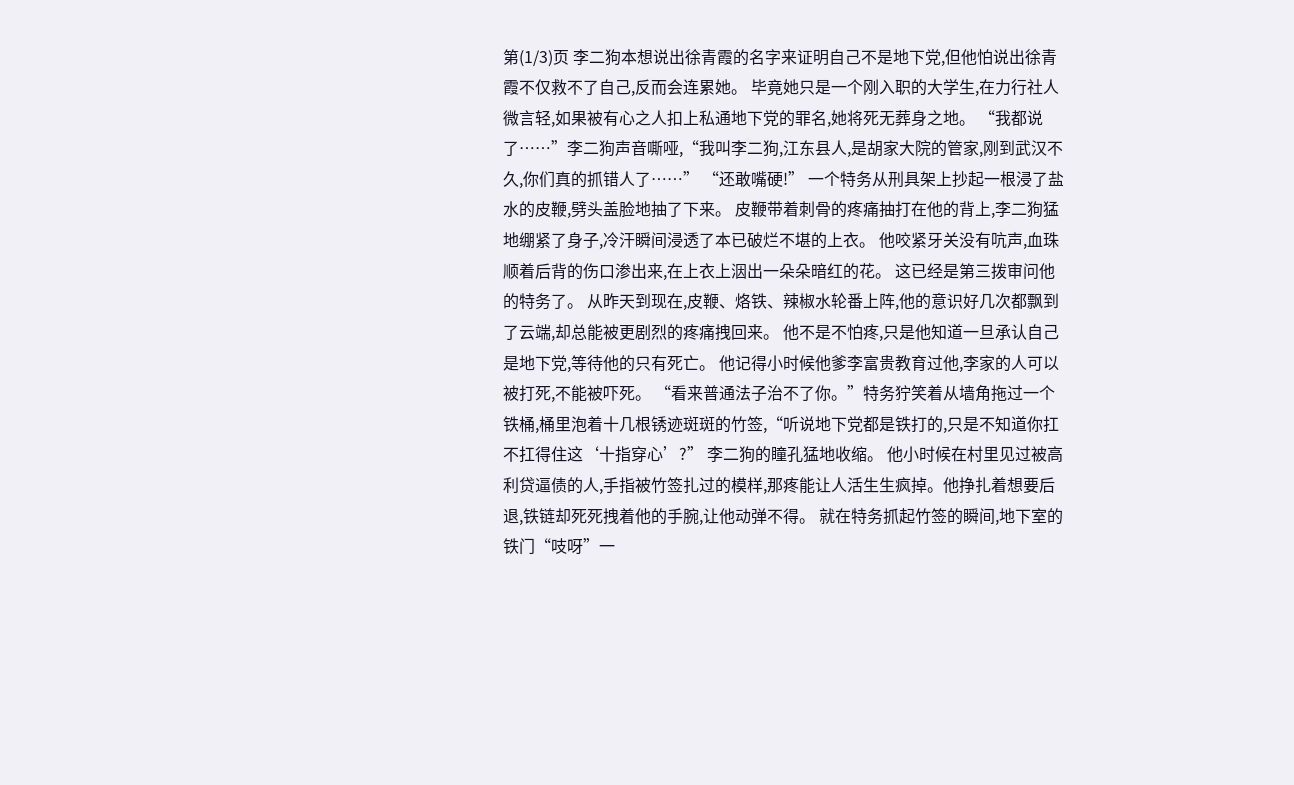第(1/3)页 李二狗本想说出徐青霞的名字来证明自己不是地下党,但他怕说出徐青霞不仅救不了自己,反而会连累她。 毕竟她只是一个刚入职的大学生,在力行社人微言轻,如果被有心之人扣上私通地下党的罪名,她将死无葬身之地。 “我都说了……”李二狗声音嘶哑,“我叫李二狗,江东县人,是胡家大院的管家,刚到武汉不久,你们真的抓错人了……” “还敢嘴硬!” 一个特务从刑具架上抄起一根浸了盐水的皮鞭,劈头盖脸地抽了下来。 皮鞭带着刺骨的疼痛抽打在他的背上,李二狗猛地绷紧了身子,冷汗瞬间浸透了本已破烂不堪的上衣。 他咬紧牙关没有吭声,血珠顺着后背的伤口渗出来,在上衣上洇出一朵朵暗红的花。 这已经是第三拨审问他的特务了。 从昨天到现在,皮鞭、烙铁、辣椒水轮番上阵,他的意识好几次都飘到了云端,却总能被更剧烈的疼痛拽回来。 他不是不怕疼,只是他知道一旦承认自己是地下党,等待他的只有死亡。 他记得小时候他爹李富贵教育过他,李家的人可以被打死,不能被吓死。 “看来普通法子治不了你。”特务狞笑着从墙角拖过一个铁桶,桶里泡着十几根锈迹斑斑的竹签,“听说地下党都是铁打的,只是不知道你扛不扛得住这‘十指穿心’?” 李二狗的瞳孔猛地收缩。 他小时候在村里见过被高利贷逼债的人,手指被竹签扎过的模样,那疼能让人活生生疯掉。他挣扎着想要后退,铁链却死死拽着他的手腕,让他动弹不得。 就在特务抓起竹签的瞬间,地下室的铁门“吱呀”一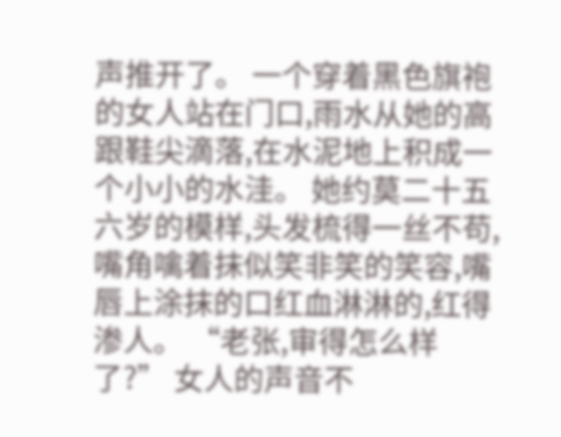声推开了。 一个穿着黑色旗袍的女人站在门口,雨水从她的高跟鞋尖滴落,在水泥地上积成一个小小的水洼。 她约莫二十五六岁的模样,头发梳得一丝不苟,嘴角噙着抹似笑非笑的笑容,嘴唇上涂抹的口红血淋淋的,红得渗人。 “老张,审得怎么样了?” 女人的声音不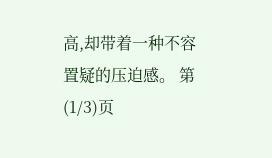高,却带着一种不容置疑的压迫感。 第(1/3)页